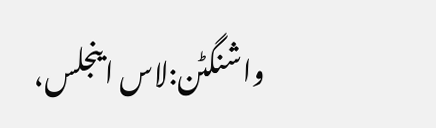واشنگٹن:لاس اینجلس،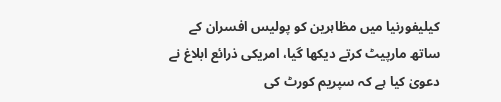کیلیفورنیا میں مظاہرین کو پولیس افسران کے ساتھ مارپیٹ کرتے دیکھا گیا، امریکی ذرائع ابلاغ نے دعویٰ‌ کیا ہے کہ سپریم کورٹ کی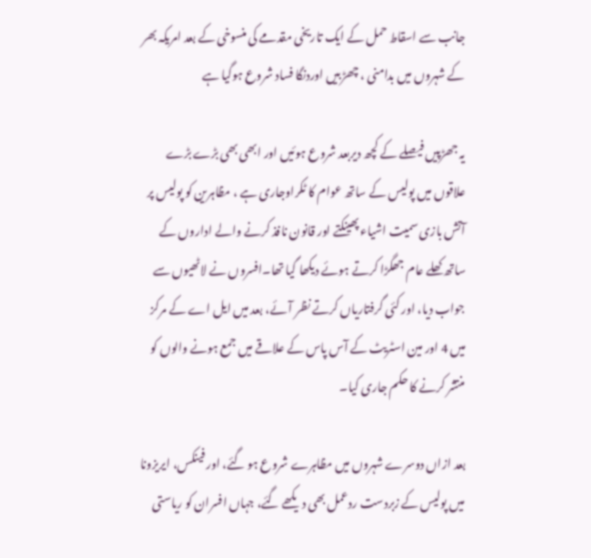جانب سے اسقاط حمل کے ایک تاریخی مقدمے کی منسوخی کے بعد امریکہ بھر کے شہروں میں بدامنی ، چھڑبیں اوردنگا فساد شروع ہوگیا ہے

یہ جھڑپیں فیصلے کے کچھ دیربعد شروع ہوئیں اور ابھی بھی بڑے بڑے علاقوں میں پولیس کے ساتھ عوام کا ٹکراوجاری ہے ، مظاہرین کو پولیس پر آتش بازی سمیت اشیاء پھینکتے اور قانون نافذ کرنے والے اداروں کے ساتھ کھلے عام جھگڑا کرتے ہوئے دیکھا گیا تھا۔افسروں نے لاٹھیوں سے جواب دیا، اور کئی گرفتاریاں کرتے نظر آئے، بعد میں ایل اے کے مرکز میں 4 اور مین اسٹریٹ کے آس پاس کے علاقے میں جمع ہونے والوں کو منتشر کرنے کا حکم جاری کیا۔

بعد ازاں دوسرے شہروں میں مظاہرے شروع ہو گئے، اور فینکس، ایریزونا میں پولیس کے زبردست ردعمل بھی دیکھے گئے، جہاں افسران کو ریاستی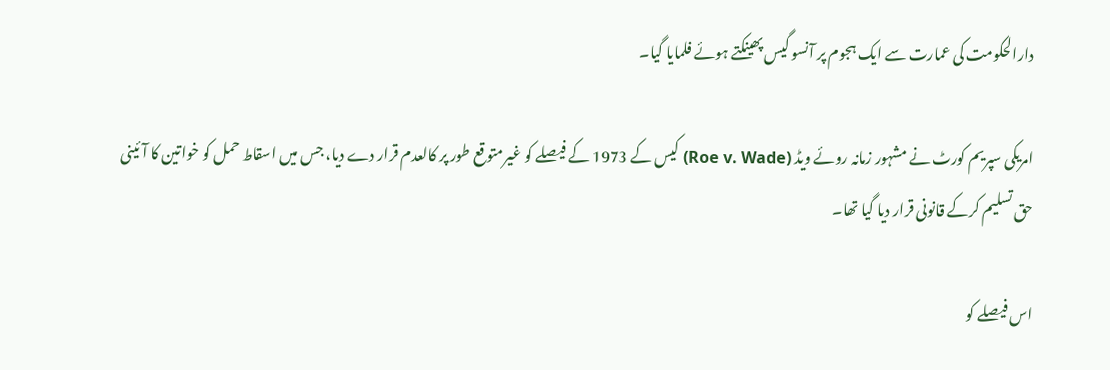دارالحکومت کی عمارت سے ایک ہجوم پر آنسو گیس پھینکتے ہوئے فلمایا گیا۔

امریکی سپریم کورٹ نے مشہور زمانہ روئے ویڈ (Roe v. Wade) کیس کے 1973 کے فیصلے کو غیرمتوقع طور پر کالعدم قرار دے دیا، جس میں اسقاط حمل کو خواتین کا آئینی حق تسلیم کرکے قانونی قرار دیا گیا تھا۔

اس فیصلے کو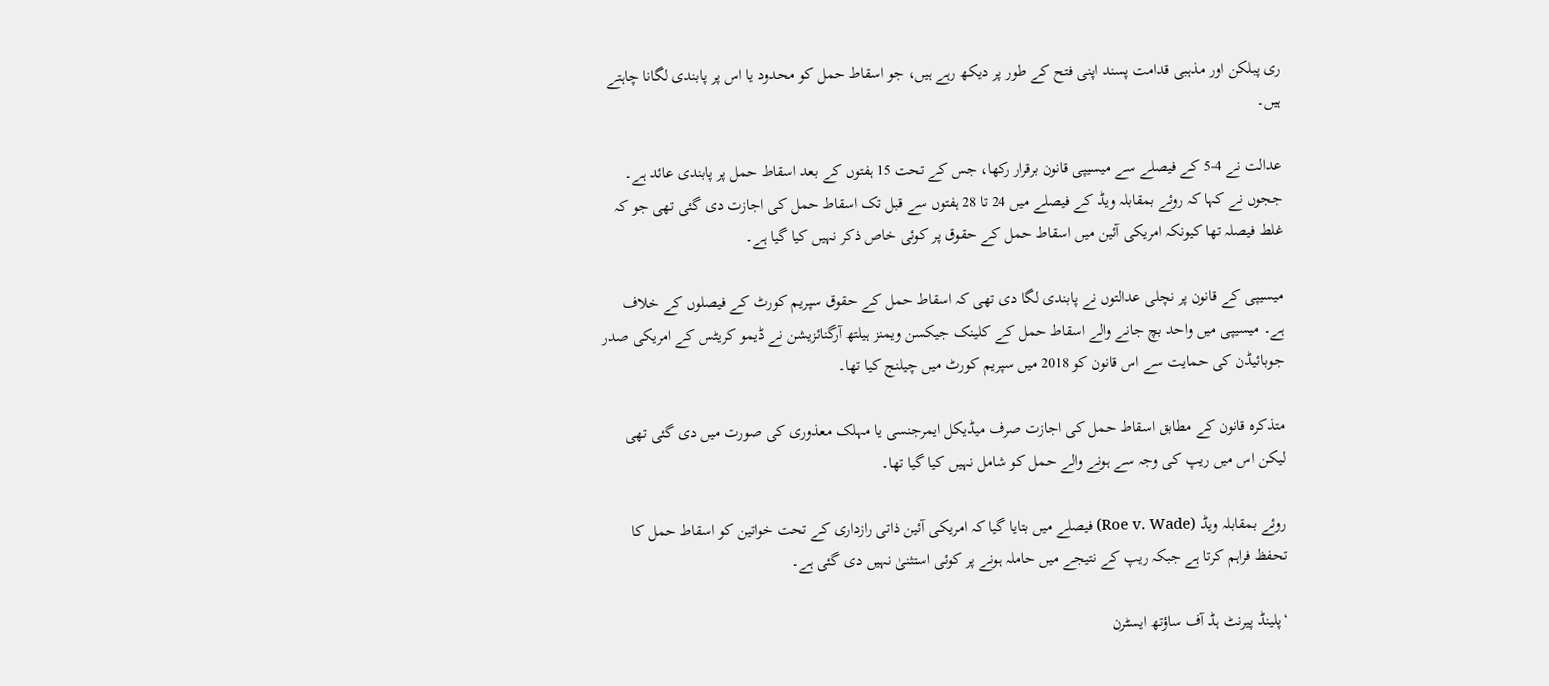ری پبلکن اور مذہبی قدامت پسند اپنی فتح کے طور پر دیکھ رہے ہیں، جو اسقاط حمل کو محدود یا اس پر پابندی لگانا چاہتے ہیں۔

عدالت نے 4-5 کے فیصلے سے میسیپی قانون برقرار رکھا، جس کے تحت 15 ہفتوں کے بعد اسقاط حمل پر پابندی عائد ہے۔ ججوں نے کہا کہ روئے بمقابلہ ویڈ کے فیصلے میں 24 تا 28 ہفتوں سے قبل تک اسقاط حمل کی اجازت دی گئی تھی جو کہ غلط فیصلہ تھا کیونکہ امریکی آئین میں اسقاط حمل کے حقوق پر کوئی خاص ذکر نہیں کیا گیا ہے۔

میسیپی کے قانون پر نچلی عدالتوں نے پابندی لگا دی تھی کہ اسقاط حمل کے حقوق سپریم کورٹ کے فیصلوں کے خلاف ہے۔ میسیپی میں واحد بچ جانے والے اسقاط حمل کے کلینک جیکسن ویمنز ہیلتھ آرگنائزیشن نے ڈیمو کریٹس کے امریکی صدر جوبائیڈن کی حمایت سے اس قانون کو 2018 میں سپریم کورٹ میں چیلنج کیا تھا۔

متذکره قانون کے مطابق اسقاط حمل کی اجازت صرف میڈیکل ایمرجنسی یا مہلک معذوری کی صورت میں دی گئی تھی لیکن اس میں ریپ کی وجہ سے ہونے والے حمل کو شامل نہیں کیا گیا تھا۔

روئے بمقابلہ ویڈ (Roe v. Wade) فیصلے میں بتایا گیا کہ امریکی آئین ذاتی رازداری کے تحت خواتین کو اسقاط حمل کا تحفظ فراہم کرتا ہے جبکہ ریپ کے نتیجے میں حاملہ ہونے پر کوئی استثنیٰ نہیں دی گئی ہے۔

‘پلینڈ پیرنٹ ہڈ آف ساؤتھ ایسٹرن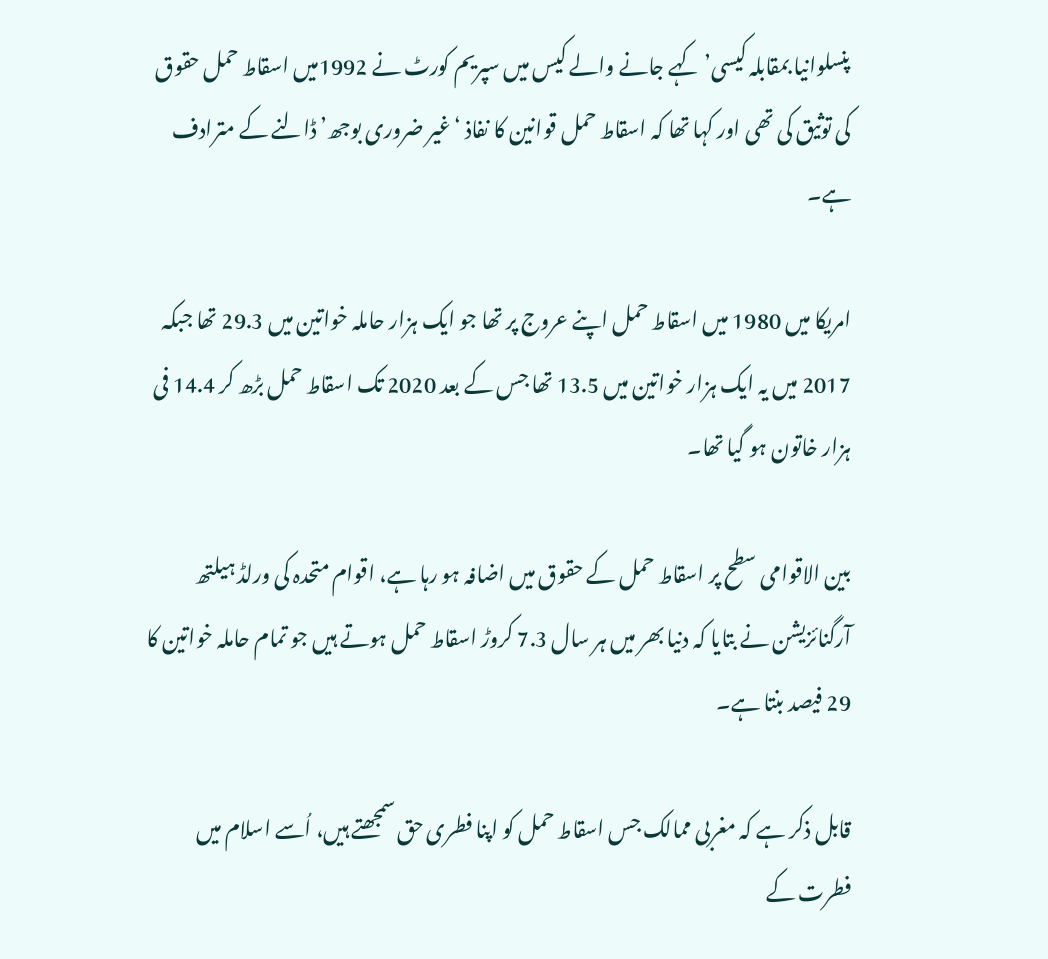پنسلوانیا بمقابلہ کیسی’ کہے جانے والے کیس میں سپریم کورٹ نے 1992میں اسقاط حمل حقوق کی توثیق کی تھی اور کہا تھا کہ اسقاط حمل قوانین کا نفاذ ‘غیر ضروری بوجھ’ ڈالنے کے مترادف ہے۔

امریکا میں 1980 میں اسقاط حمل اپنے عروج پر تھا جو ایک ہزار حاملہ خواتین میں 29.3 تھا جبکہ 2017 میں یہ ایک ہزار خواتین میں 13.5 تھا جس کے بعد 2020 تک اسقاط حمل بڑھ کر 14.4 فی ہزار خاتون ہو گیا تھا۔

بین الاقوامی سطح پر اسقاط حمل کے حقوق میں اضافہ ہو رہا ہے، اقوام متحدہ کی ورلڈ ہیلتھ آرگنائزیشن نے بتایا کہ دنیا بھر میں ہر سال 7.3 کروڑ اسقاط حمل ہوتے ہیں جو تمام حاملہ خواتین کا 29 فیصد بنتا ہے۔

قابل ذکر ہے کہ مغربی ممالک جس اسقاط حمل کو اپنا فطری حق سمجھتے ہیں، اُسے اسلام میں فطرت کے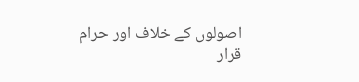اصولوں کے خلاف اور حرام قرار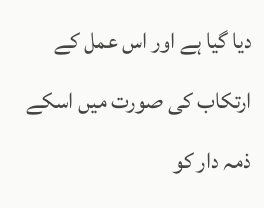دیا گیا ہے اور اس عمل کے ارتکاب کی صورت میں اسکے ذمہ دار کو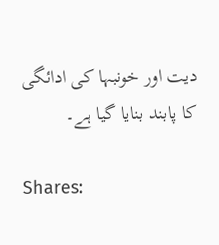دیت اور خونبہا کی ادائگی کا پابند بنایا گیا ہے۔

Shares: